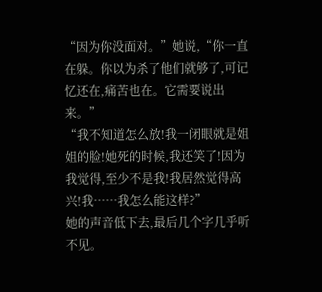“因为你没面对。”她说,“你一直在躲。你以为杀了他们就够了,可记忆还在,痛苦也在。它需要说出来。”
“我不知道怎么放!我一闭眼就是姐姐的脸!她死的时候,我还笑了!因为我觉得,至少不是我!我居然觉得高兴!我……我怎么能这样?”
她的声音低下去,最后几个字几乎听不见。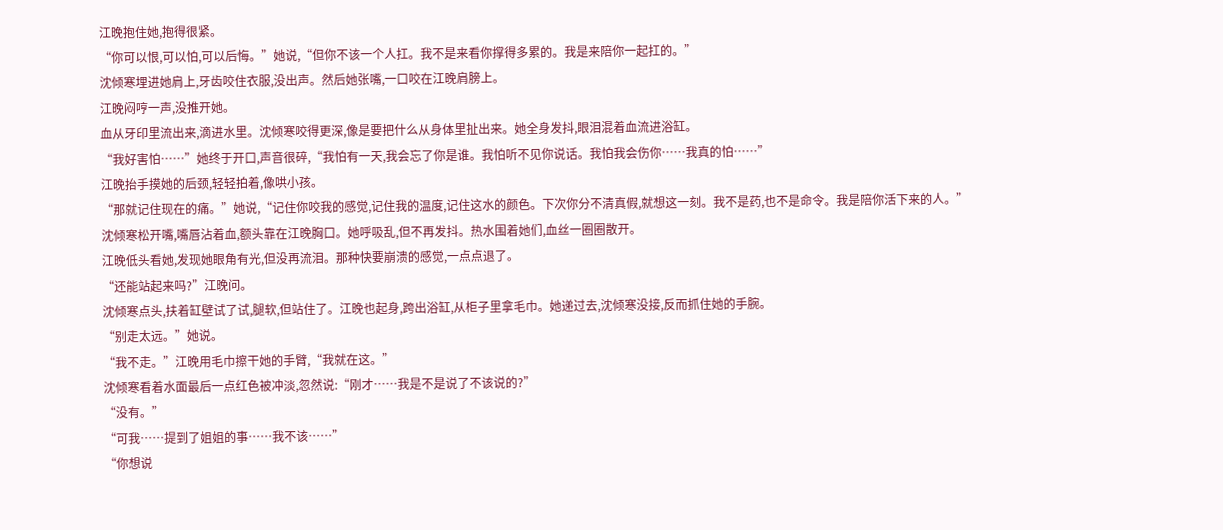江晚抱住她,抱得很紧。
“你可以恨,可以怕,可以后悔。”她说,“但你不该一个人扛。我不是来看你撑得多累的。我是来陪你一起扛的。”
沈倾寒埋进她肩上,牙齿咬住衣服,没出声。然后她张嘴,一口咬在江晚肩膀上。
江晚闷哼一声,没推开她。
血从牙印里流出来,滴进水里。沈倾寒咬得更深,像是要把什么从身体里扯出来。她全身发抖,眼泪混着血流进浴缸。
“我好害怕……”她终于开口,声音很碎,“我怕有一天,我会忘了你是谁。我怕听不见你说话。我怕我会伤你……我真的怕……”
江晚抬手摸她的后颈,轻轻拍着,像哄小孩。
“那就记住现在的痛。”她说,“记住你咬我的感觉,记住我的温度,记住这水的颜色。下次你分不清真假,就想这一刻。我不是药,也不是命令。我是陪你活下来的人。”
沈倾寒松开嘴,嘴唇沾着血,额头靠在江晚胸口。她呼吸乱,但不再发抖。热水围着她们,血丝一圈圈散开。
江晚低头看她,发现她眼角有光,但没再流泪。那种快要崩溃的感觉,一点点退了。
“还能站起来吗?”江晚问。
沈倾寒点头,扶着缸壁试了试,腿软,但站住了。江晚也起身,跨出浴缸,从柜子里拿毛巾。她递过去,沈倾寒没接,反而抓住她的手腕。
“别走太远。”她说。
“我不走。”江晚用毛巾擦干她的手臂,“我就在这。”
沈倾寒看着水面最后一点红色被冲淡,忽然说:“刚才……我是不是说了不该说的?”
“没有。”
“可我……提到了姐姐的事……我不该……”
“你想说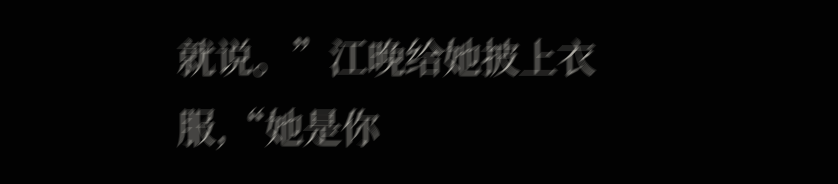就说。”江晚给她披上衣服,“她是你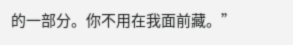的一部分。你不用在我面前藏。”